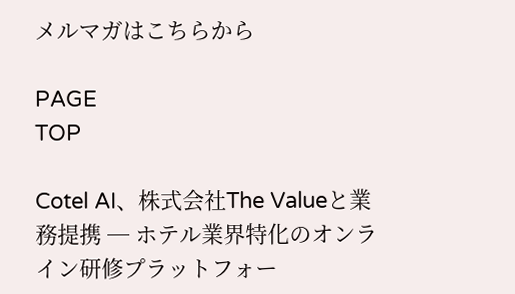メルマガはこちらから

PAGE
TOP

Cotel AI、株式会社The Valueと業務提携 ─ ホテル業界特化のオンライン研修プラットフォー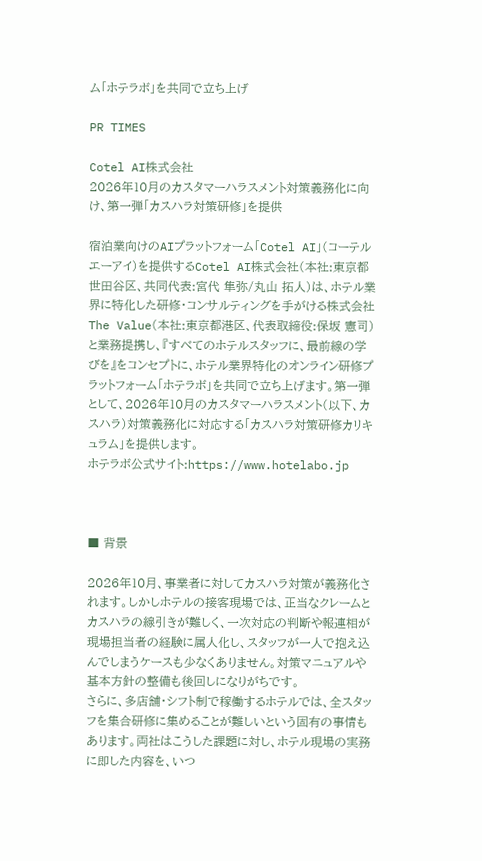ム「ホテラボ」を共同で立ち上げ

PR TIMES

Cotel AI株式会社
2026年10月のカスタマーハラスメント対策義務化に向け、第一弾「カスハラ対策研修」を提供

宿泊業向けのAIプラットフォーム「Cotel AI」(コーテルエーアイ)を提供するCotel AI株式会社(本社:東京都世田谷区、共同代表:宮代 隼弥/丸山 拓人)は、ホテル業界に特化した研修・コンサルティングを手がける株式会社The Value(本社:東京都港区、代表取締役:保坂 憲司)と業務提携し、『すべてのホテルスタッフに、最前線の学びを』をコンセプトに、ホテル業界特化のオンライン研修プラットフォーム「ホテラボ」を共同で立ち上げます。第一弾として、2026年10月のカスタマーハラスメント(以下、カスハラ)対策義務化に対応する「カスハラ対策研修カリキュラム」を提供します。
ホテラボ公式サイト:https://www.hotelabo.jp



■ 背景

2026年10月、事業者に対してカスハラ対策が義務化されます。しかしホテルの接客現場では、正当なクレームとカスハラの線引きが難しく、一次対応の判断や報連相が現場担当者の経験に属人化し、スタッフが一人で抱え込んでしまうケースも少なくありません。対策マニュアルや基本方針の整備も後回しになりがちです。
さらに、多店舗・シフト制で稼働するホテルでは、全スタッフを集合研修に集めることが難しいという固有の事情もあります。両社はこうした課題に対し、ホテル現場の実務に即した内容を、いつ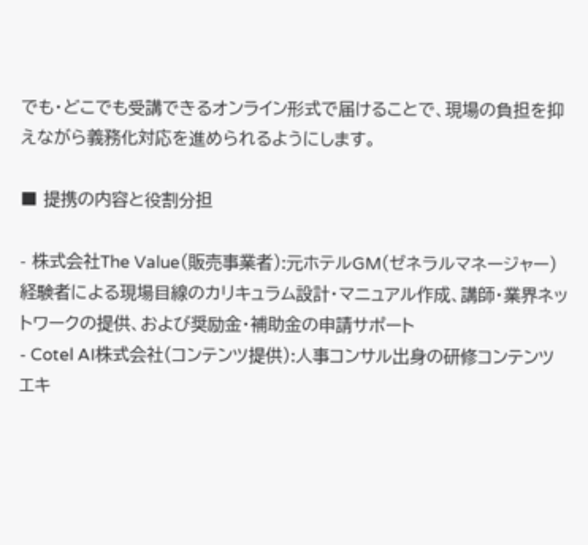でも・どこでも受講できるオンライン形式で届けることで、現場の負担を抑えながら義務化対応を進められるようにします。

■ 提携の内容と役割分担

- 株式会社The Value(販売事業者):元ホテルGM(ゼネラルマネージャー)経験者による現場目線のカリキュラム設計・マニュアル作成、講師・業界ネットワークの提供、および奨励金・補助金の申請サポート
- Cotel AI株式会社(コンテンツ提供):人事コンサル出身の研修コンテンツエキ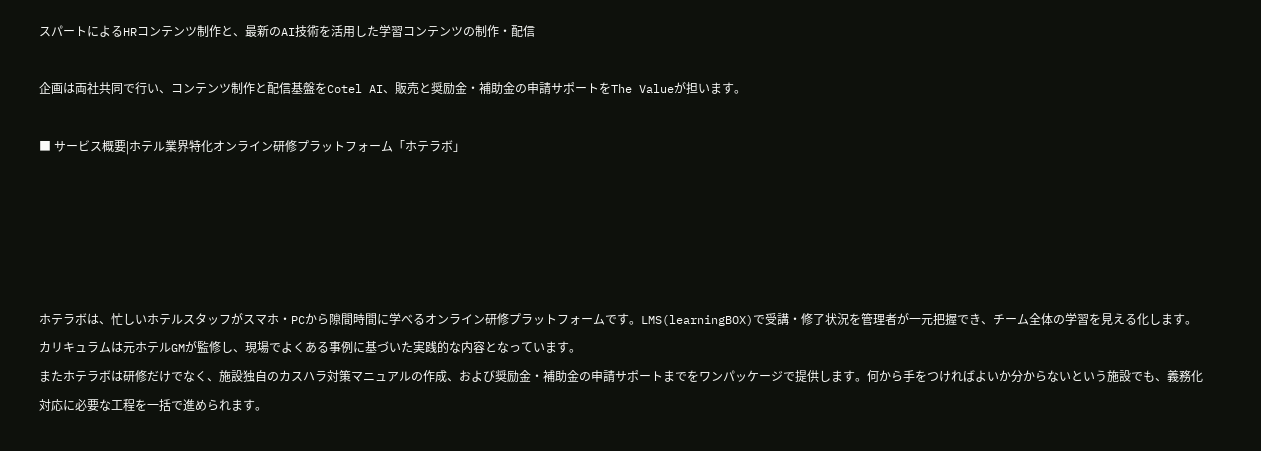スパートによるHRコンテンツ制作と、最新のAI技術を活用した学習コンテンツの制作・配信

企画は両社共同で行い、コンテンツ制作と配信基盤をCotel AI、販売と奨励金・補助金の申請サポートをThe Valueが担います。

■ サービス概要|ホテル業界特化オンライン研修プラットフォーム「ホテラボ」





ホテラボは、忙しいホテルスタッフがスマホ・PCから隙間時間に学べるオンライン研修プラットフォームです。LMS(learningBOX)で受講・修了状況を管理者が一元把握でき、チーム全体の学習を見える化します。カリキュラムは元ホテルGMが監修し、現場でよくある事例に基づいた実践的な内容となっています。
またホテラボは研修だけでなく、施設独自のカスハラ対策マニュアルの作成、および奨励金・補助金の申請サポートまでをワンパッケージで提供します。何から手をつければよいか分からないという施設でも、義務化対応に必要な工程を一括で進められます。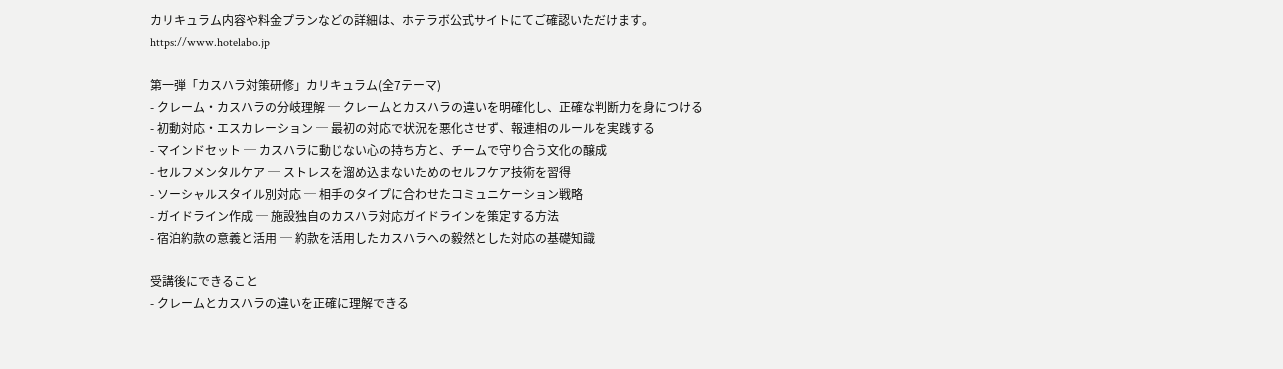カリキュラム内容や料金プランなどの詳細は、ホテラボ公式サイトにてご確認いただけます。
https://www.hotelabo.jp

第一弾「カスハラ対策研修」カリキュラム(全7テーマ)
- クレーム・カスハラの分岐理解 ─ クレームとカスハラの違いを明確化し、正確な判断力を身につける
- 初動対応・エスカレーション ─ 最初の対応で状況を悪化させず、報連相のルールを実践する
- マインドセット ─ カスハラに動じない心の持ち方と、チームで守り合う文化の醸成
- セルフメンタルケア ─ ストレスを溜め込まないためのセルフケア技術を習得
- ソーシャルスタイル別対応 ─ 相手のタイプに合わせたコミュニケーション戦略
- ガイドライン作成 ─ 施設独自のカスハラ対応ガイドラインを策定する方法
- 宿泊約款の意義と活用 ─ 約款を活用したカスハラへの毅然とした対応の基礎知識

受講後にできること
- クレームとカスハラの違いを正確に理解できる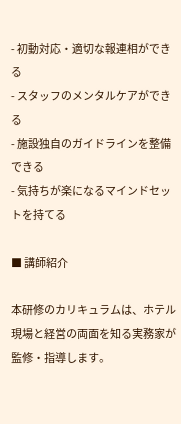- 初動対応・適切な報連相ができる
- スタッフのメンタルケアができる
- 施設独自のガイドラインを整備できる
- 気持ちが楽になるマインドセットを持てる

■ 講師紹介

本研修のカリキュラムは、ホテル現場と経営の両面を知る実務家が監修・指導します。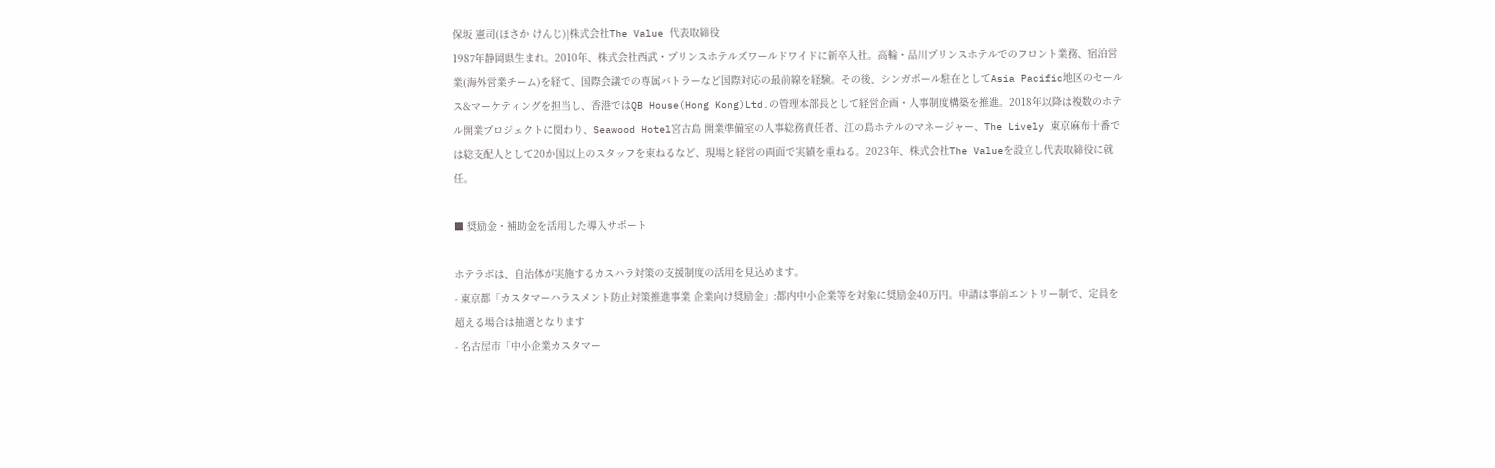保坂 憲司(ほさか けんじ)|株式会社The Value 代表取締役
1987年静岡県生まれ。2010年、株式会社西武・プリンスホテルズワールドワイドに新卒入社。高輪・品川プリンスホテルでのフロント業務、宿泊営業(海外営業チーム)を経て、国際会議での専属バトラーなど国際対応の最前線を経験。その後、シンガポール駐在としてAsia Pacific地区のセールス&マーケティングを担当し、香港ではQB House(Hong Kong)Ltd.の管理本部長として経営企画・人事制度構築を推進。2018年以降は複数のホテル開業プロジェクトに関わり、Seawood Hotel宮古島 開業準備室の人事総務責任者、江の島ホテルのマネージャー、The Lively 東京麻布十番では総支配人として20か国以上のスタッフを束ねるなど、現場と経営の両面で実績を重ねる。2023年、株式会社The Valueを設立し代表取締役に就任。

■ 奨励金・補助金を活用した導入サポート

ホテラボは、自治体が実施するカスハラ対策の支援制度の活用を見込めます。
- 東京都「カスタマーハラスメント防止対策推進事業 企業向け奨励金」:都内中小企業等を対象に奨励金40万円。申請は事前エントリー制で、定員を超える場合は抽選となります
- 名古屋市「中小企業カスタマー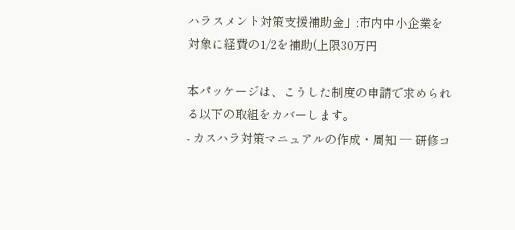ハラスメント対策支援補助金」:市内中小企業を対象に経費の1/2を補助(上限30万円

本パッケージは、こうした制度の申請で求められる以下の取組をカバーします。
- カスハラ対策マニュアルの作成・周知 ─ 研修コ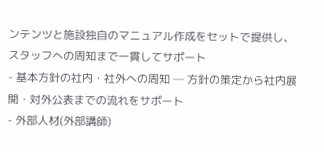ンテンツと施設独自のマニュアル作成をセットで提供し、スタッフへの周知まで一貫してサポート
- 基本方針の社内・社外への周知 ─ 方針の策定から社内展開・対外公表までの流れをサポート
- 外部人材(外部講師)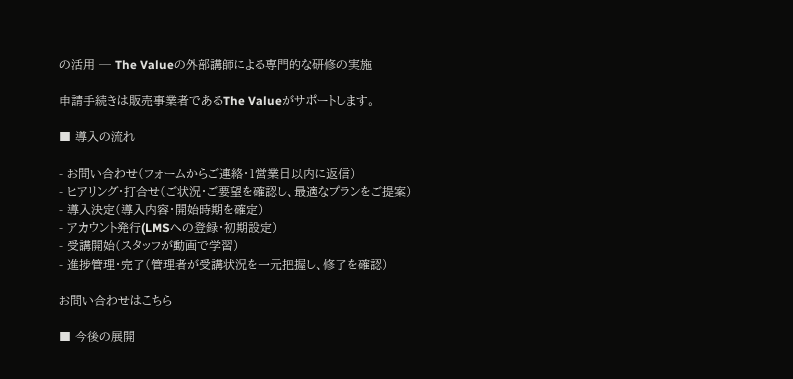の活用 ─ The Valueの外部講師による専門的な研修の実施

申請手続きは販売事業者であるThe Valueがサポートします。

■ 導入の流れ

- お問い合わせ(フォームからご連絡・1営業日以内に返信)
- ヒアリング・打合せ(ご状況・ご要望を確認し、最適なプランをご提案)
- 導入決定(導入内容・開始時期を確定)
- アカウント発行(LMSへの登録・初期設定)
- 受講開始(スタッフが動画で学習)
- 進捗管理・完了(管理者が受講状況を一元把握し、修了を確認)

お問い合わせはこちら

■ 今後の展開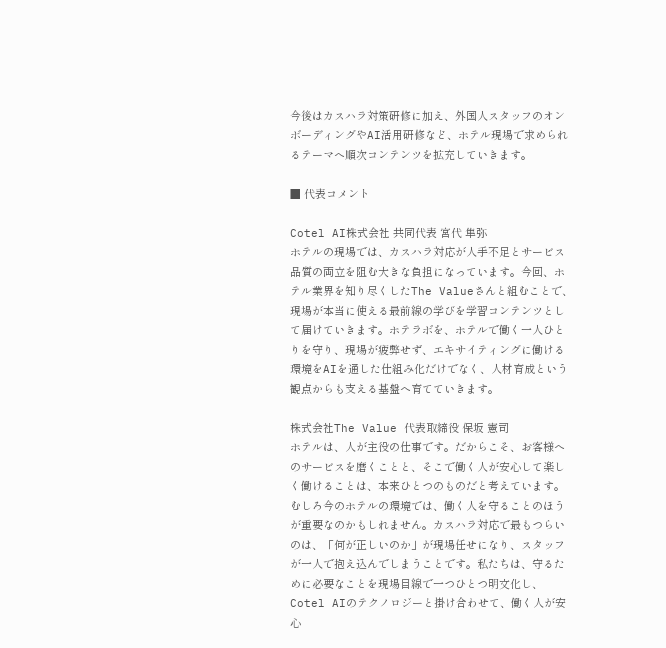今後はカスハラ対策研修に加え、外国人スタッフのオンボーディングやAI活用研修など、ホテル現場で求められるテーマへ順次コンテンツを拡充していきます。

■ 代表コメント

Cotel AI株式会社 共同代表 宮代 隼弥
ホテルの現場では、カスハラ対応が人手不足とサービス品質の両立を阻む大きな負担になっています。今回、ホテル業界を知り尽くしたThe Valueさんと組むことで、現場が本当に使える最前線の学びを学習コンテンツとして届けていきます。ホテラボを、ホテルで働く一人ひとりを守り、現場が疲弊せず、エキサイティングに働ける環境をAIを通した仕組み化だけでなく、人材育成という観点からも支える基盤へ育てていきます。

株式会社The Value 代表取締役 保坂 憲司
ホテルは、人が主役の仕事です。だからこそ、お客様へのサービスを磨くことと、そこで働く人が安心して楽しく働けることは、本来ひとつのものだと考えています。むしろ今のホテルの環境では、働く人を守ることのほうが重要なのかもしれません。カスハラ対応で最もつらいのは、「何が正しいのか」が現場任せになり、スタッフが一人で抱え込んでしまうことです。私たちは、守るために必要なことを現場目線で一つひとつ明文化し、Cotel AIのテクノロジーと掛け合わせて、働く人が安心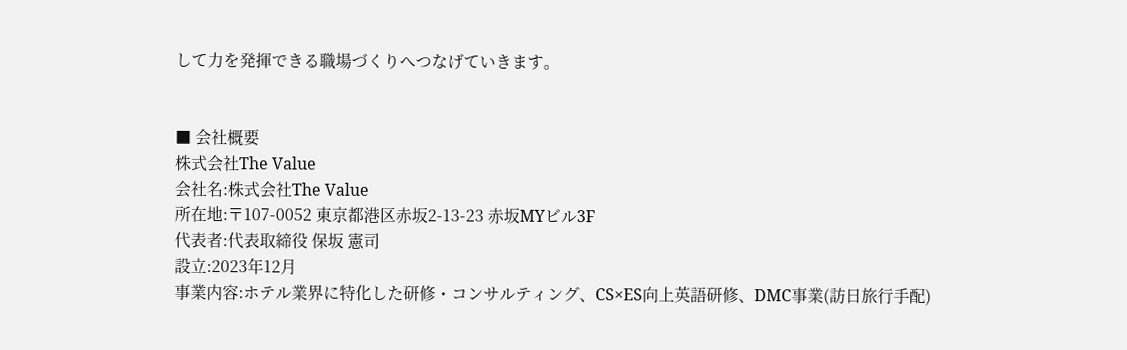して力を発揮できる職場づくりへつなげていきます。


■ 会社概要
株式会社The Value
会社名:株式会社The Value
所在地:〒107-0052 東京都港区赤坂2-13-23 赤坂MYビル3F
代表者:代表取締役 保坂 憲司
設立:2023年12月
事業内容:ホテル業界に特化した研修・コンサルティング、CS×ES向上英語研修、DMC事業(訪日旅行手配)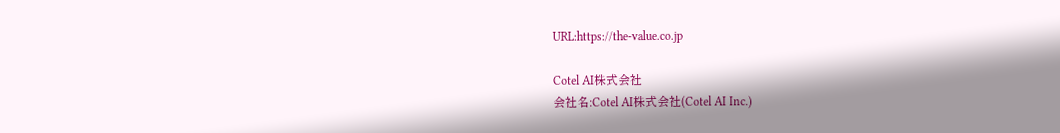URL:https://the-value.co.jp

Cotel AI株式会社
会社名:Cotel AI株式会社(Cotel AI Inc.)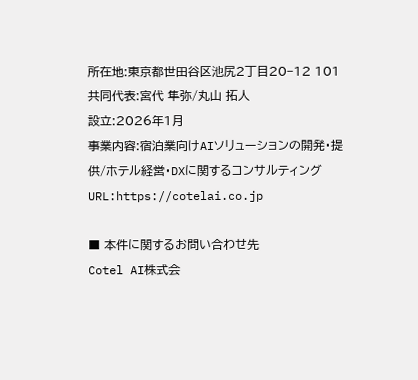所在地:東京都世田谷区池尻2丁目20−12 101
共同代表:宮代 隼弥/丸山 拓人
設立:2026年1月
事業内容:宿泊業向けAIソリューションの開発・提供/ホテル経営・DXに関するコンサルティング
URL:https://cotelai.co.jp

■ 本件に関するお問い合わせ先
Cotel AI株式会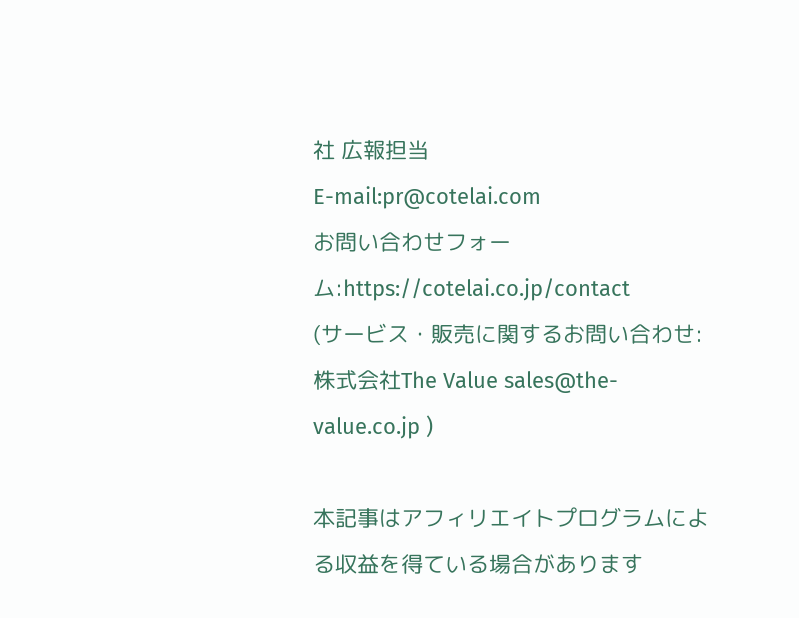社 広報担当
E-mail:pr@cotelai.com
お問い合わせフォーム:https://cotelai.co.jp/contact
(サービス・販売に関するお問い合わせ:株式会社The Value sales@the-value.co.jp )

本記事はアフィリエイトプログラムによる収益を得ている場合があります